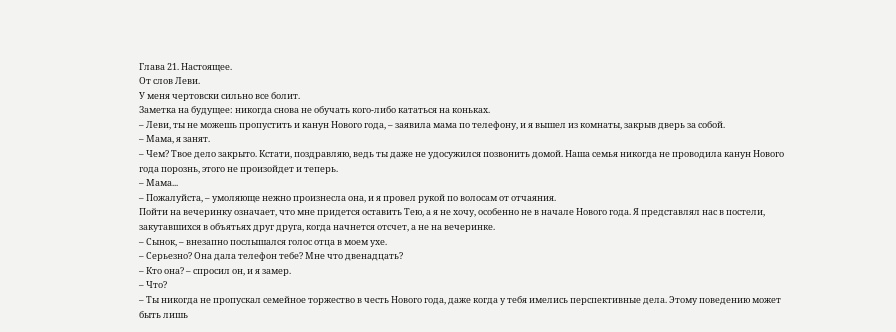Глава 21. Настоящее.
От слов Леви.
У меня чертовски сильно все болит.
Заметка на будущее: никогда снова не обучать кого-либо кататься на коньках.
– Леви, ты не можешь пропустить и канун Нового года, – заявила мама по телефону, и я вышел из комнаты, закрыв дверь за собой.
– Мама, я занят.
– Чем? Твое дело закрыто. Кстати, поздравляю, ведь ты даже не удосужился позвонить домой. Наша семья никогда не проводила канун Нового года порознь, этого не произойдет и теперь.
– Мама...
– Пожалуйста, – умоляюще нежно произнесла она, и я провел рукой по волосам от отчаяния.
Пойти на вечеринку означает, что мне придется оставить Тею, а я не хочу, особенно не в начале Нового года. Я представлял нас в постели, закутавшихся в объятьях друг друга, когда начнется отсчет, а не на вечеринке.
– Сынок, – внезапно послышался голос отца в моем ухе.
– Серьезно? Она дала телефон тебе? Мне что двенадцать?
– Кто она? – спросил он, и я замер.
– Что?
– Ты никогда не пропускал семейное торжество в честь Нового года, даже когда у тебя имелись перспективные дела. Этому поведению может быть лишь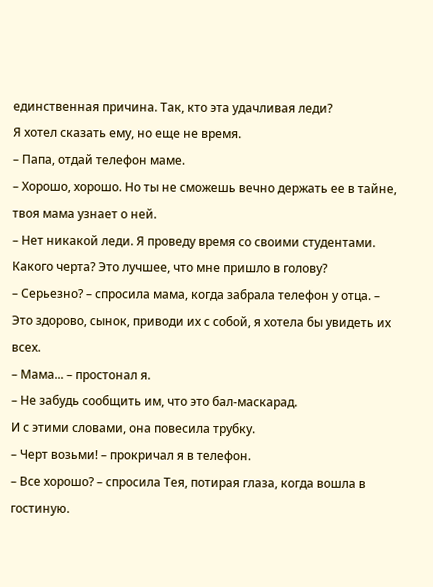единственная причина. Так, кто эта удачливая леди?
Я хотел сказать ему, но еще не время.
– Папа, отдай телефон маме.
– Хорошо, хорошо. Но ты не сможешь вечно держать ее в тайне, твоя мама узнает о ней.
– Нет никакой леди. Я проведу время со своими студентами.
Какого черта? Это лучшее, что мне пришло в голову?
– Серьезно? – спросила мама, когда забрала телефон у отца. – Это здорово, сынок, приводи их с собой, я хотела бы увидеть их всех.
– Мама... – простонал я.
– Не забудь сообщить им, что это бал-маскарад.
И с этими словами, она повесила трубку.
– Черт возьми! – прокричал я в телефон.
– Все хорошо? – спросила Тея, потирая глаза, когда вошла в гостиную.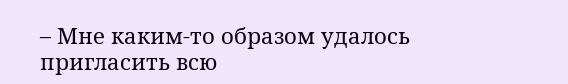– Мне каким-то образом удалось пригласить всю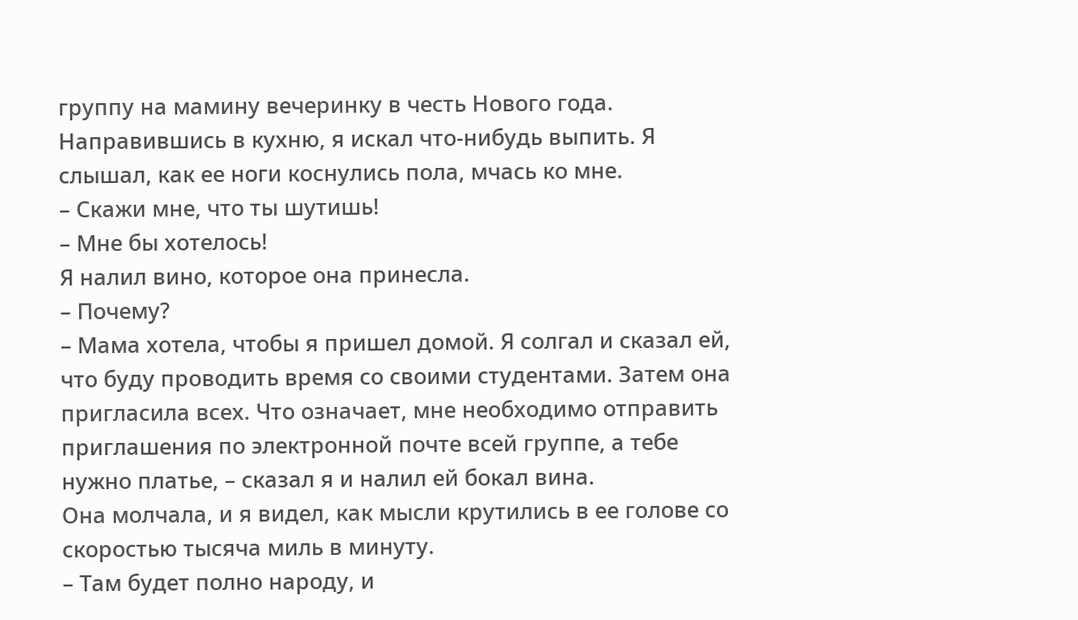группу на мамину вечеринку в честь Нового года.
Направившись в кухню, я искал что-нибудь выпить. Я слышал, как ее ноги коснулись пола, мчась ко мне.
– Скажи мне, что ты шутишь!
– Мне бы хотелось!
Я налил вино, которое она принесла.
– Почему?
– Мама хотела, чтобы я пришел домой. Я солгал и сказал ей, что буду проводить время со своими студентами. Затем она пригласила всех. Что означает, мне необходимо отправить приглашения по электронной почте всей группе, а тебе нужно платье, – сказал я и налил ей бокал вина.
Она молчала, и я видел, как мысли крутились в ее голове со скоростью тысяча миль в минуту.
– Там будет полно народу, и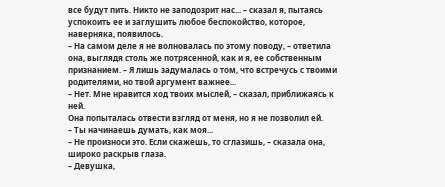все будут пить. Никто не заподозрит нас... – сказал я, пытаясь успокоить ее и заглушить любое беспокойство, которое, наверняка, появилось.
– На самом деле я не волновалась по этому поводу, – ответила она, выглядя столь же потрясенной, как и я, ее собственным признанием. – Я лишь задумалась о том, что встречусь с твоими родителями, но твой аргумент важнее...
– Нет. Мне нравится ход твоих мыслей, – сказал, приближаясь к ней.
Она попыталась отвести взгляд от меня, но я не позволил ей.
– Ты начинаешь думать, как моя...
– Не произноси это. Если скажешь, то сглазишь, – сказала она, широко раскрыв глаза.
– Девушка,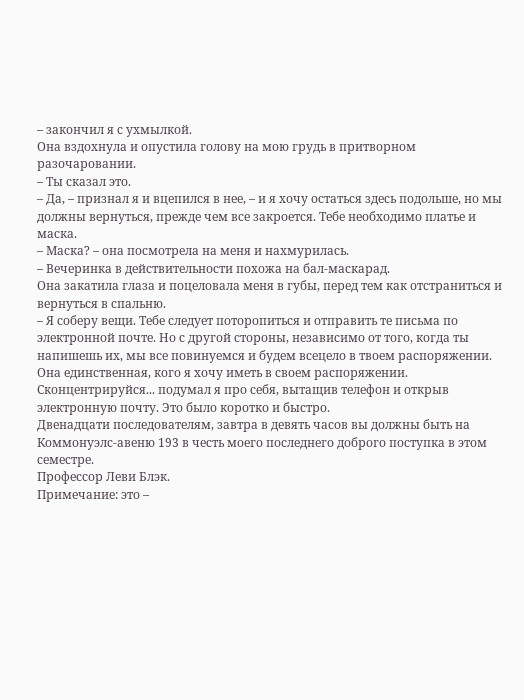– закончил я с ухмылкой.
Она вздохнула и опустила голову на мою грудь в притворном разочаровании.
– Ты сказал это.
– Да, – признал я и вцепился в нее, – и я хочу остаться здесь подольше, но мы должны вернуться, прежде чем все закроется. Тебе необходимо платье и маска.
– Маска? – она посмотрела на меня и нахмурилась.
– Вечеринка в действительности похожа на бал-маскарад.
Она закатила глаза и поцеловала меня в губы, перед тем как отстраниться и вернуться в спальню.
– Я соберу вещи. Тебе следует поторопиться и отправить те письма по электронной почте. Но с другой стороны, независимо от того, когда ты напишешь их, мы все повинуемся и будем всецело в твоем распоряжении.
Она единственная, кого я хочу иметь в своем распоряжении.
Сконцентрируйся... подумал я про себя, вытащив телефон и открыв электронную почту. Это было коротко и быстро.
Двенадцати последователям, завтра в девять часов вы должны быть на Коммонуэлс-авеню 193 в честь моего последнего доброго поступка в этом семестре.
Профессор Леви Блэк.
Примечание: это –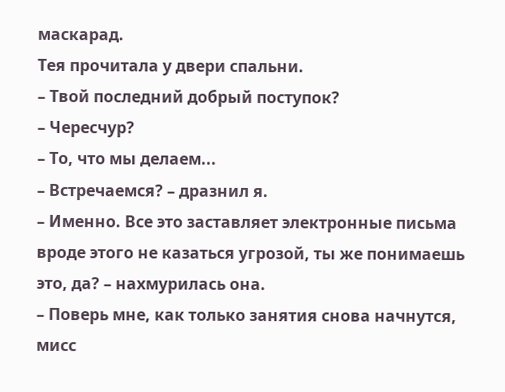маскарад.
Тея прочитала у двери спальни.
– Твой последний добрый поступок?
– Чересчур?
– То, что мы делаем...
– Встречаемся? – дразнил я.
– Именно. Все это заставляет электронные письма вроде этого не казаться угрозой, ты же понимаешь это, да? – нахмурилась она.
– Поверь мне, как только занятия снова начнутся, мисс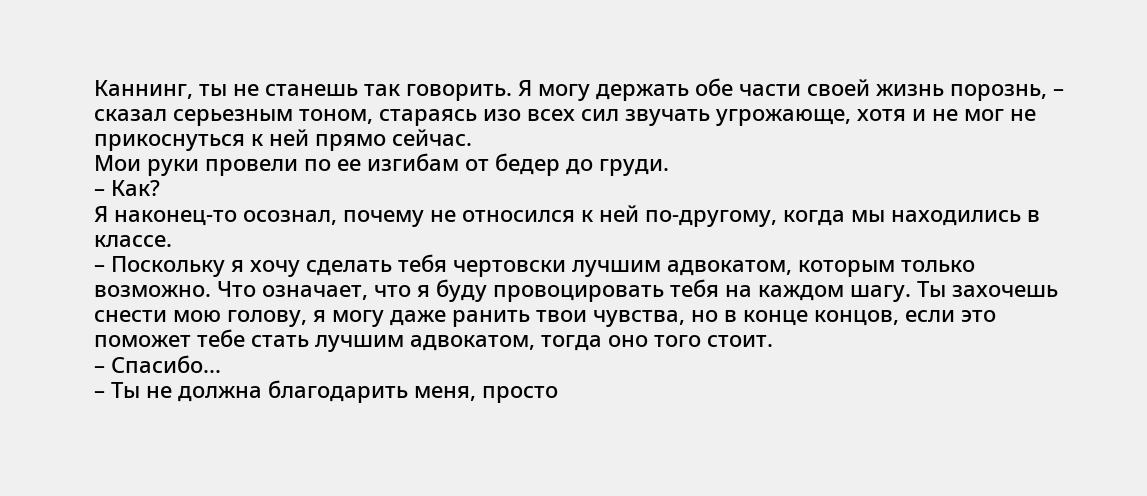Каннинг, ты не станешь так говорить. Я могу держать обе части своей жизнь порознь, – сказал серьезным тоном, стараясь изо всех сил звучать угрожающе, хотя и не мог не прикоснуться к ней прямо сейчас.
Мои руки провели по ее изгибам от бедер до груди.
– Как?
Я наконец-то осознал, почему не относился к ней по-другому, когда мы находились в классе.
– Поскольку я хочу сделать тебя чертовски лучшим адвокатом, которым только возможно. Что означает, что я буду провоцировать тебя на каждом шагу. Ты захочешь снести мою голову, я могу даже ранить твои чувства, но в конце концов, если это поможет тебе стать лучшим адвокатом, тогда оно того стоит.
– Спасибо...
– Ты не должна благодарить меня, просто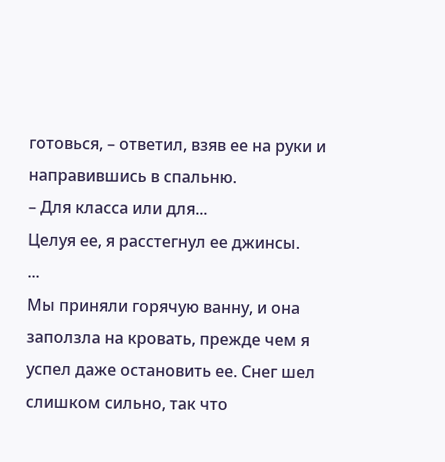готовься, – ответил, взяв ее на руки и направившись в спальню.
– Для класса или для...
Целуя ее, я расстегнул ее джинсы.
...
Мы приняли горячую ванну, и она заползла на кровать, прежде чем я успел даже остановить ее. Снег шел слишком сильно, так что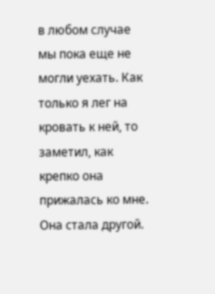в любом случае мы пока еще не могли уехать. Как только я лег на кровать к ней, то заметил, как крепко она прижалась ко мне. Она стала другой.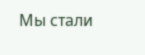Мы стали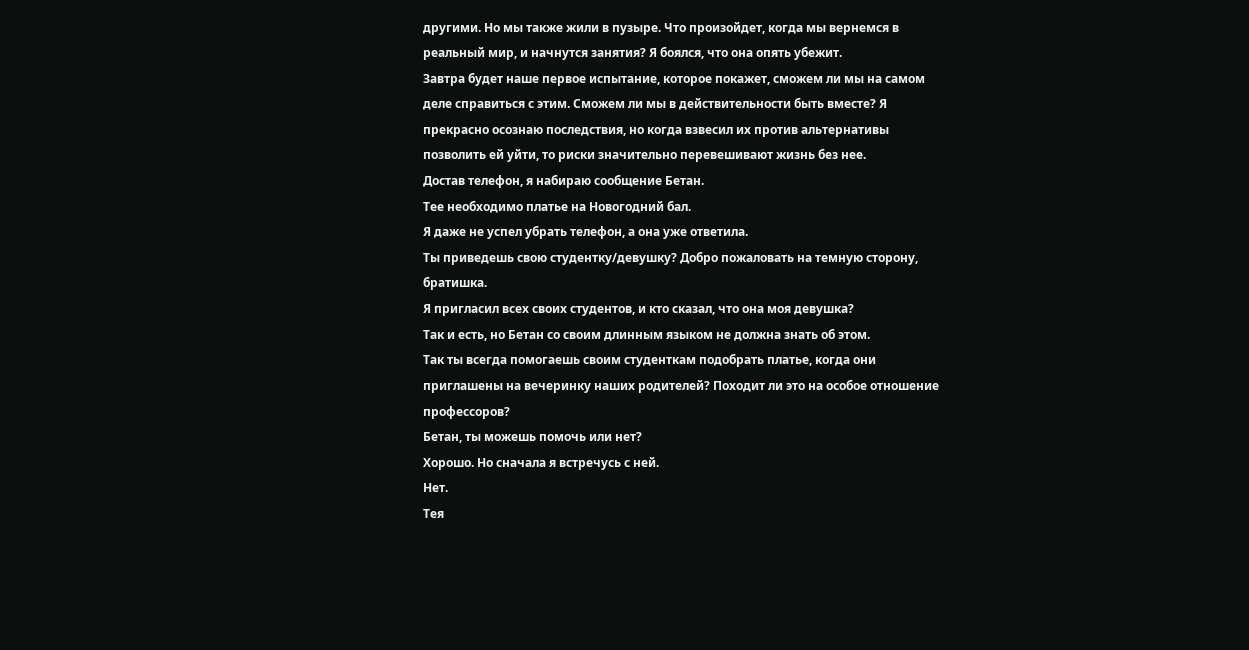другими. Но мы также жили в пузыре. Что произойдет, когда мы вернемся в реальный мир, и начнутся занятия? Я боялся, что она опять убежит.
Завтра будет наше первое испытание, которое покажет, сможем ли мы на самом деле справиться с этим. Сможем ли мы в действительности быть вместе? Я прекрасно осознаю последствия, но когда взвесил их против альтернативы позволить ей уйти, то риски значительно перевешивают жизнь без нее.
Достав телефон, я набираю сообщение Бетан.
Тее необходимо платье на Новогодний бал.
Я даже не успел убрать телефон, а она уже ответила.
Ты приведешь свою студентку/девушку? Добро пожаловать на темную сторону, братишка.
Я пригласил всех своих студентов, и кто сказал, что она моя девушка?
Так и есть, но Бетан со своим длинным языком не должна знать об этом.
Так ты всегда помогаешь своим студенткам подобрать платье, когда они приглашены на вечеринку наших родителей? Походит ли это на особое отношение профессоров?
Бетан, ты можешь помочь или нет?
Хорошо. Но сначала я встречусь с ней.
Нет.
Тея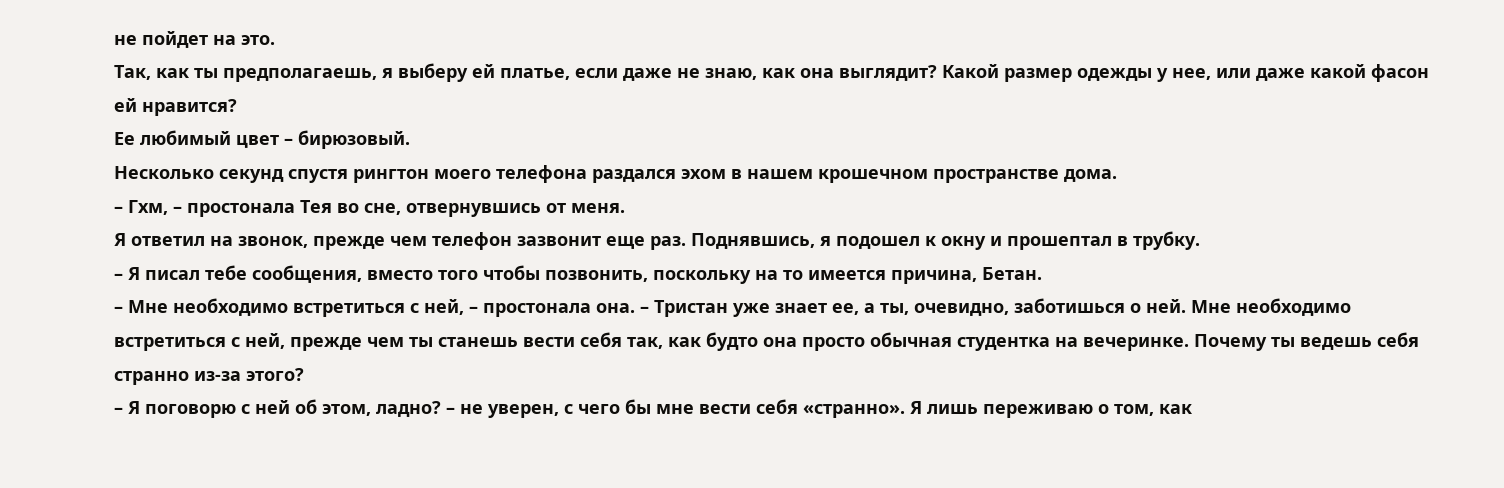не пойдет на это.
Так, как ты предполагаешь, я выберу ей платье, если даже не знаю, как она выглядит? Какой размер одежды у нее, или даже какой фасон ей нравится?
Ее любимый цвет – бирюзовый.
Несколько секунд спустя рингтон моего телефона раздался эхом в нашем крошечном пространстве дома.
– Гхм, – простонала Тея во сне, отвернувшись от меня.
Я ответил на звонок, прежде чем телефон зазвонит еще раз. Поднявшись, я подошел к окну и прошептал в трубку.
– Я писал тебе сообщения, вместо того чтобы позвонить, поскольку на то имеется причина, Бетан.
– Мне необходимо встретиться с ней, – простонала она. – Тристан уже знает ее, а ты, очевидно, заботишься о ней. Мне необходимо встретиться с ней, прежде чем ты станешь вести себя так, как будто она просто обычная студентка на вечеринке. Почему ты ведешь себя странно из-за этого?
– Я поговорю с ней об этом, ладно? – не уверен, с чего бы мне вести себя «странно». Я лишь переживаю о том, как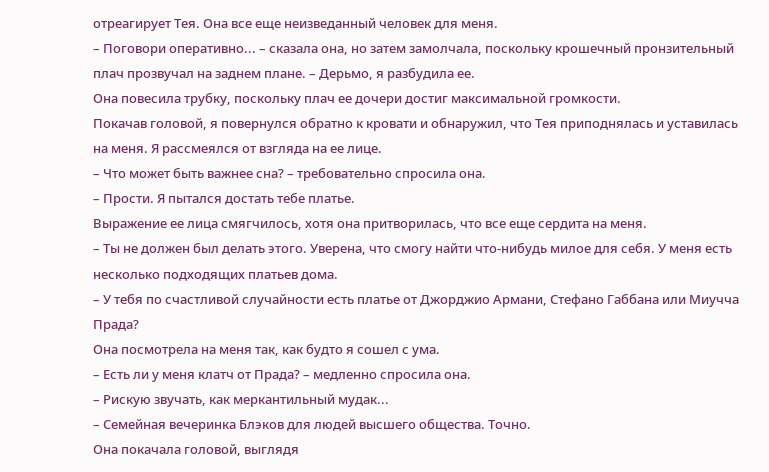отреагирует Тея. Она все еще неизведанный человек для меня.
– Поговори оперативно... – сказала она, но затем замолчала, поскольку крошечный пронзительный плач прозвучал на заднем плане. – Дерьмо, я разбудила ее.
Она повесила трубку, поскольку плач ее дочери достиг максимальной громкости.
Покачав головой, я повернулся обратно к кровати и обнаружил, что Тея приподнялась и уставилась на меня. Я рассмеялся от взгляда на ее лице.
– Что может быть важнее сна? – требовательно спросила она.
– Прости. Я пытался достать тебе платье.
Выражение ее лица смягчилось, хотя она притворилась, что все еще сердита на меня.
– Ты не должен был делать этого. Уверена, что смогу найти что-нибудь милое для себя. У меня есть несколько подходящих платьев дома.
– У тебя по счастливой случайности есть платье от Джорджио Армани, Стефано Габбана или Миучча Прада?
Она посмотрела на меня так, как будто я сошел с ума.
– Есть ли у меня клатч от Прада? – медленно спросила она.
– Рискую звучать, как меркантильный мудак...
– Семейная вечеринка Блэков для людей высшего общества. Точно.
Она покачала головой, выглядя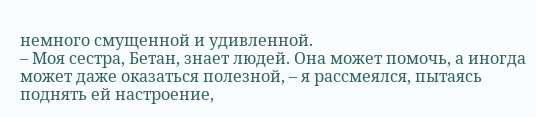немного смущенной и удивленной.
– Моя сестра, Бетан, знает людей. Она может помочь, а иногда может даже оказаться полезной, – я рассмеялся, пытаясь поднять ей настроение,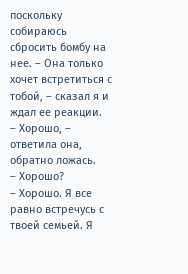поскольку собираюсь сбросить бомбу на нее. – Она только хочет встретиться с тобой, – сказал я и ждал ее реакции.
– Хорошо, – ответила она, обратно ложась.
– Хорошо?
– Хорошо. Я все равно встречусь с твоей семьей. Я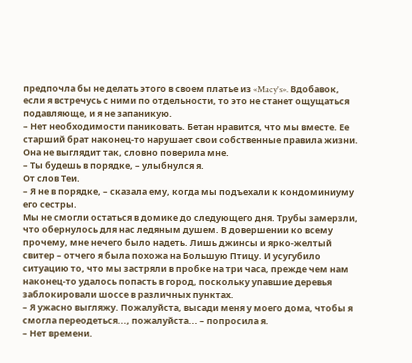предпочла бы не делать этого в своем платье из «Macy's». Вдобавок, если я встречусь с ними по отдельности, то это не станет ощущаться подавляюще, и я не запаникую.
– Нет необходимости паниковать. Бетан нравится, что мы вместе. Ее старший брат наконец-то нарушает свои собственные правила жизни.
Она не выглядит так, словно поверила мне.
– Ты будешь в порядке, – улыбнулся я.
От слов Теи.
– Я не в порядке, – сказала ему, когда мы подъехали к кондоминиуму его сестры.
Мы не смогли остаться в домике до следующего дня. Трубы замерзли, что обернулось для нас ледяным душем. В довершении ко всему прочему, мне нечего было надеть. Лишь джинсы и ярко-желтый свитер – отчего я была похожа на Большую Птицу. И усугубило ситуацию то, что мы застряли в пробке на три часа, прежде чем нам наконец-то удалось попасть в город, поскольку упавшие деревья заблокировали шоссе в различных пунктах.
– Я ужасно выгляжу. Пожалуйста, высади меня у моего дома, чтобы я смогла переодеться..., пожалуйста... – попросила я.
– Нет времени.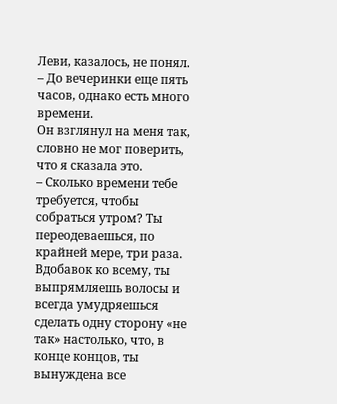Леви, казалось, не понял.
– До вечеринки еще пять часов, однако есть много времени.
Он взглянул на меня так, словно не мог поверить, что я сказала это.
– Сколько времени тебе требуется, чтобы собраться утром? Ты переодеваешься, по крайней мере, три раза. Вдобавок ко всему, ты выпрямляешь волосы и всегда умудряешься сделать одну сторону «не так» настолько, что, в конце концов, ты вынуждена все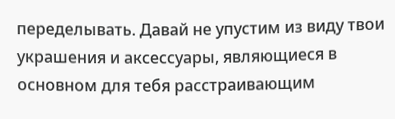переделывать. Давай не упустим из виду твои украшения и аксессуары, являющиеся в основном для тебя расстраивающим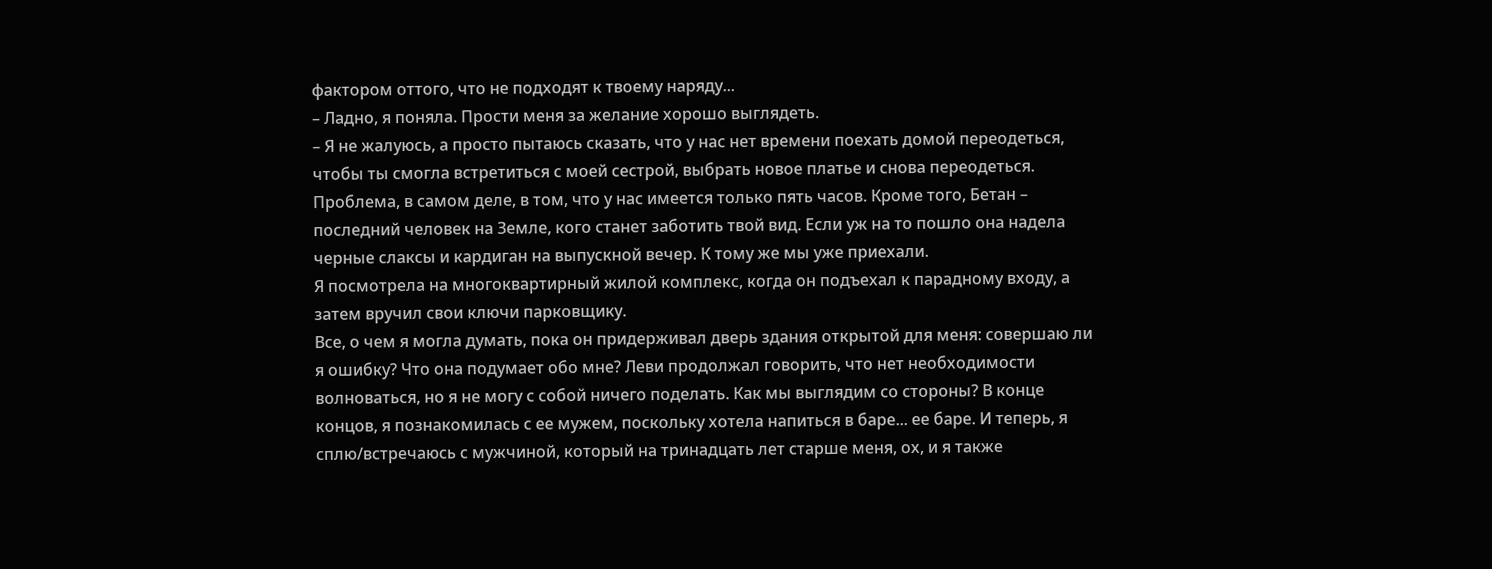фактором оттого, что не подходят к твоему наряду...
– Ладно, я поняла. Прости меня за желание хорошо выглядеть.
– Я не жалуюсь, а просто пытаюсь сказать, что у нас нет времени поехать домой переодеться, чтобы ты смогла встретиться с моей сестрой, выбрать новое платье и снова переодеться. Проблема, в самом деле, в том, что у нас имеется только пять часов. Кроме того, Бетан – последний человек на Земле, кого станет заботить твой вид. Если уж на то пошло она надела черные слаксы и кардиган на выпускной вечер. К тому же мы уже приехали.
Я посмотрела на многоквартирный жилой комплекс, когда он подъехал к парадному входу, а затем вручил свои ключи парковщику.
Все, о чем я могла думать, пока он придерживал дверь здания открытой для меня: совершаю ли я ошибку? Что она подумает обо мне? Леви продолжал говорить, что нет необходимости волноваться, но я не могу с собой ничего поделать. Как мы выглядим со стороны? В конце концов, я познакомилась с ее мужем, поскольку хотела напиться в баре... ее баре. И теперь, я сплю/встречаюсь с мужчиной, который на тринадцать лет старше меня, ох, и я также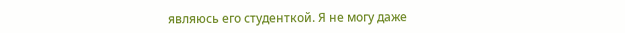являюсь его студенткой. Я не могу даже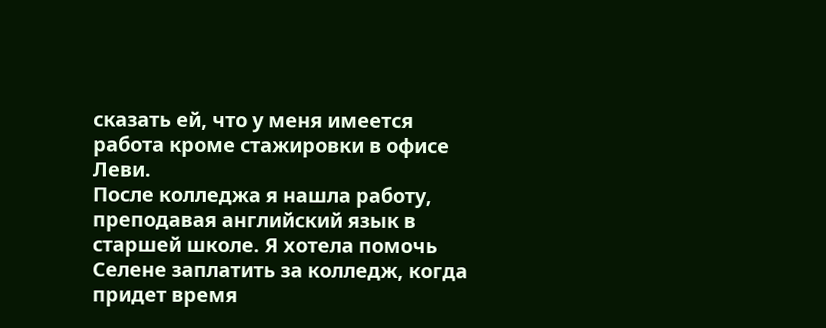сказать ей, что у меня имеется работа кроме стажировки в офисе Леви.
После колледжа я нашла работу, преподавая английский язык в старшей школе. Я хотела помочь Селене заплатить за колледж, когда придет время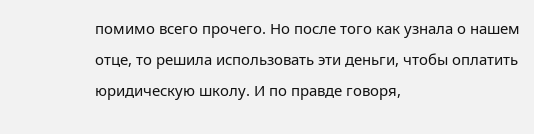помимо всего прочего. Но после того как узнала о нашем отце, то решила использовать эти деньги, чтобы оплатить юридическую школу. И по правде говоря,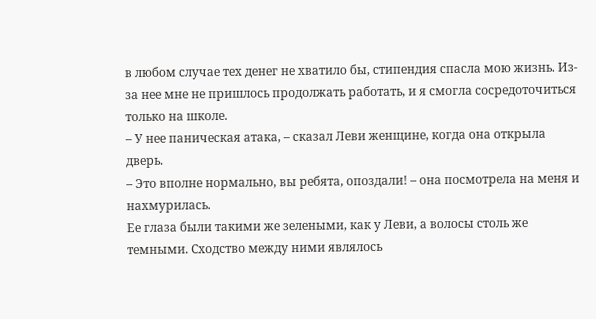в любом случае тех денег не хватило бы, стипендия спасла мою жизнь. Из-за нее мне не пришлось продолжать работать, и я смогла сосредоточиться только на школе.
– У нее паническая атака, – сказал Леви женщине, когда она открыла дверь.
– Это вполне нормально, вы ребята, опоздали! – она посмотрела на меня и нахмурилась.
Ее глаза были такими же зелеными, как у Леви, а волосы столь же темными. Сходство между ними являлось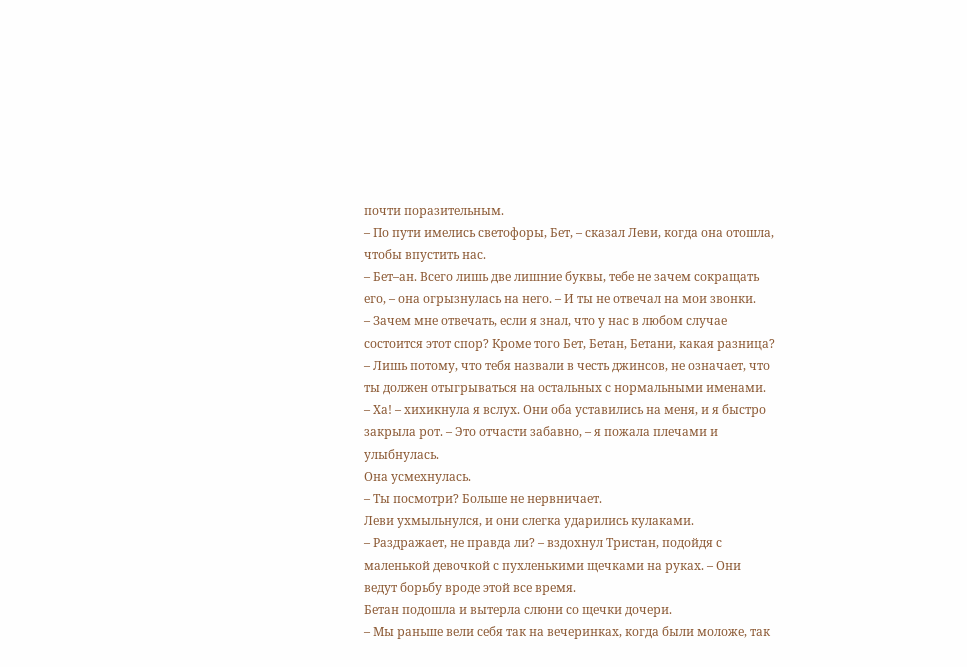почти поразительным.
– По пути имелись светофоры, Бет, – сказал Леви, когда она отошла, чтобы впустить нас.
– Бет–ан. Всего лишь две лишние буквы, тебе не зачем сокращать его, – она огрызнулась на него. – И ты не отвечал на мои звонки.
– Зачем мне отвечать, если я знал, что у нас в любом случае состоится этот спор? Кроме того Бет, Бетан, Бетани, какая разница?
– Лишь потому, что тебя назвали в честь джинсов, не означает, что ты должен отыгрываться на остальных с нормальными именами.
– Ха! – хихикнула я вслух. Они оба уставились на меня, и я быстро закрыла рот. – Это отчасти забавно, – я пожала плечами и улыбнулась.
Она усмехнулась.
– Ты посмотри? Больше не нервничает.
Леви ухмыльнулся, и они слегка ударились кулаками.
– Раздражает, не правда ли? – вздохнул Тристан, подойдя с маленькой девочкой с пухленькими щечками на руках. – Они ведут борьбу вроде этой все время.
Бетан подошла и вытерла слюни со щечки дочери.
– Мы раньше вели себя так на вечеринках, когда были моложе, так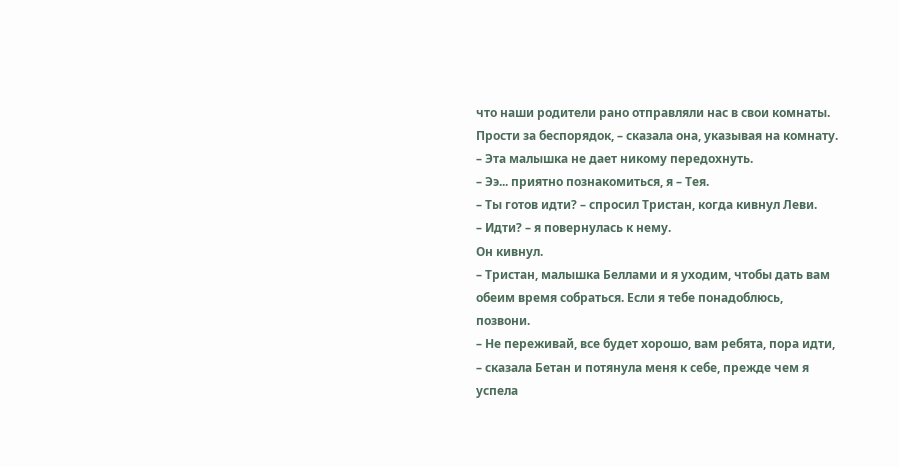что наши родители рано отправляли нас в свои комнаты. Прости за беспорядок, – сказала она, указывая на комнату. – Эта малышка не дает никому передохнуть.
– Ээ... приятно познакомиться, я – Тея.
– Ты готов идти? – спросил Тристан, когда кивнул Леви.
– Идти? – я повернулась к нему.
Он кивнул.
– Тристан, малышка Беллами и я уходим, чтобы дать вам обеим время собраться. Если я тебе понадоблюсь, позвони.
– Не переживай, все будет хорошо, вам ребята, пора идти, – сказала Бетан и потянула меня к себе, прежде чем я успела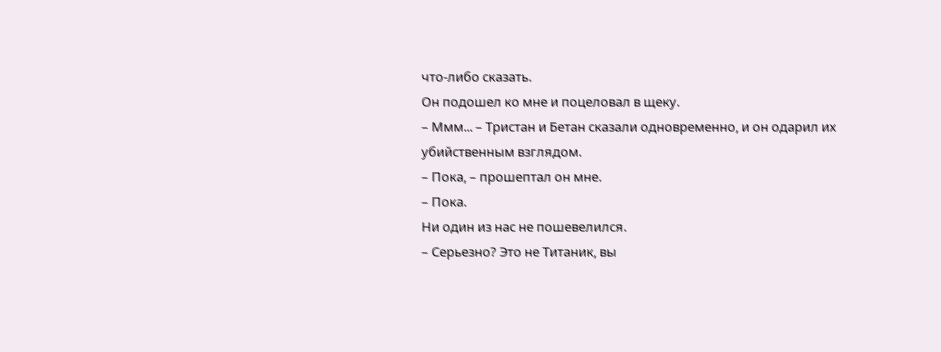что-либо сказать.
Он подошел ко мне и поцеловал в щеку.
– Ммм... – Тристан и Бетан сказали одновременно, и он одарил их убийственным взглядом.
– Пока, – прошептал он мне.
– Пока.
Ни один из нас не пошевелился.
– Серьезно? Это не Титаник, вы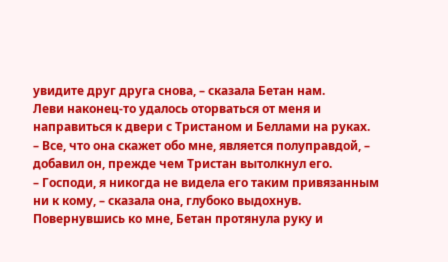увидите друг друга снова, – сказала Бетан нам.
Леви наконец-то удалось оторваться от меня и направиться к двери с Тристаном и Беллами на руках.
– Все, что она скажет обо мне, является полуправдой, – добавил он, прежде чем Тристан вытолкнул его.
– Господи, я никогда не видела его таким привязанным ни к кому, – сказала она, глубоко выдохнув. Повернувшись ко мне, Бетан протянула руку и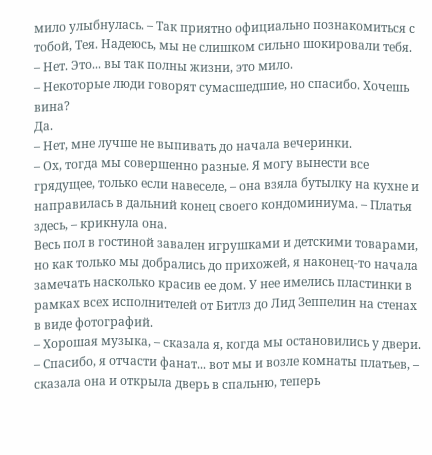мило улыбнулась. – Так приятно официально познакомиться с тобой, Тея. Надеюсь, мы не слишком сильно шокировали тебя.
– Нет. Это... вы так полны жизни, это мило.
– Некоторые люди говорят сумасшедшие, но спасибо. Хочешь вина?
Да.
– Нет, мне лучше не выпивать до начала вечеринки.
– Ох, тогда мы совершенно разные. Я могу вынести все грядущее, только если навеселе, – она взяла бутылку на кухне и направилась в дальний конец своего кондоминиума. – Платья здесь, – крикнула она.
Весь пол в гостиной завален игрушками и детскими товарами, но как только мы добрались до прихожей, я наконец-то начала замечать насколько красив ее дом. У нее имелись пластинки в рамках всех исполнителей от Битлз до Лид Зеппелин на стенах в виде фотографий.
– Хорошая музыка, – сказала я, когда мы остановились у двери.
– Спасибо, я отчасти фанат... вот мы и возле комнаты платьев, – сказала она и открыла дверь в спальню, теперь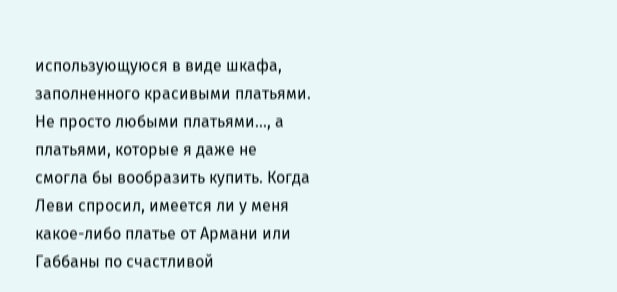использующуюся в виде шкафа, заполненного красивыми платьями.
Не просто любыми платьями..., а платьями, которые я даже не смогла бы вообразить купить. Когда Леви спросил, имеется ли у меня какое-либо платье от Армани или Габбаны по счастливой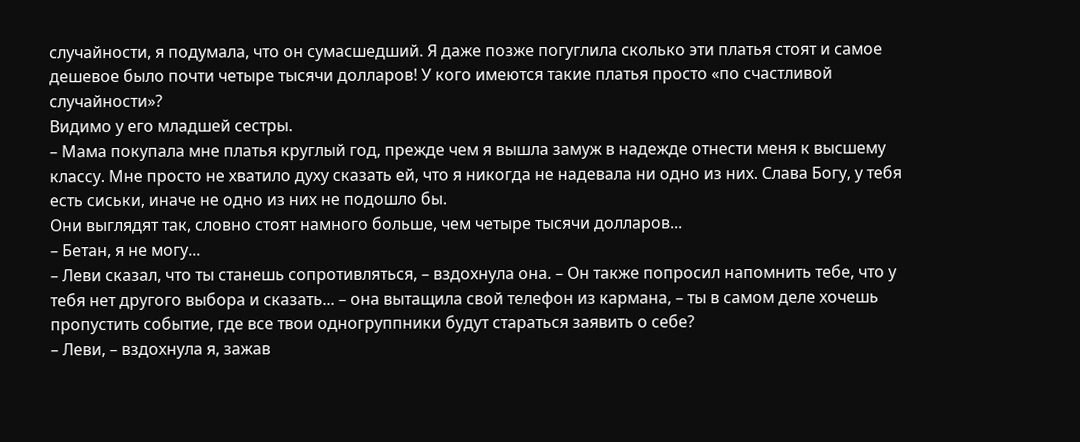случайности, я подумала, что он сумасшедший. Я даже позже погуглила сколько эти платья стоят и самое дешевое было почти четыре тысячи долларов! У кого имеются такие платья просто «по счастливой случайности»?
Видимо у его младшей сестры.
– Мама покупала мне платья круглый год, прежде чем я вышла замуж в надежде отнести меня к высшему классу. Мне просто не хватило духу сказать ей, что я никогда не надевала ни одно из них. Слава Богу, у тебя есть сиськи, иначе не одно из них не подошло бы.
Они выглядят так, словно стоят намного больше, чем четыре тысячи долларов...
– Бетан, я не могу...
– Леви сказал, что ты станешь сопротивляться, – вздохнула она. – Он также попросил напомнить тебе, что у тебя нет другого выбора и сказать... – она вытащила свой телефон из кармана, – ты в самом деле хочешь пропустить событие, где все твои одногруппники будут стараться заявить о себе?
– Леви, – вздохнула я, зажав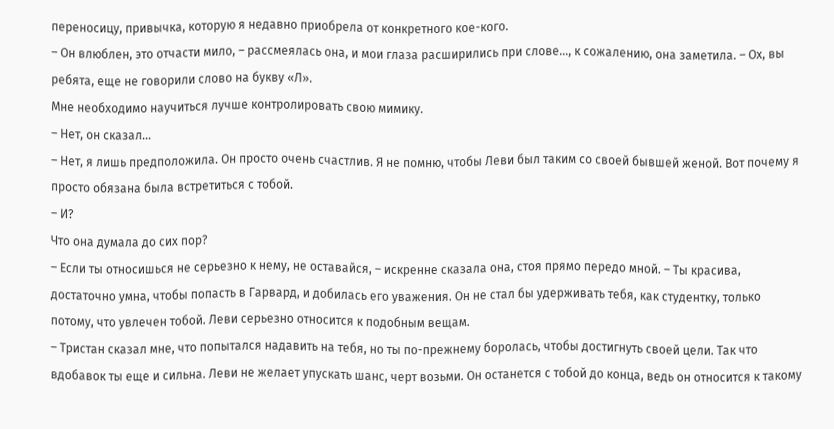переносицу, привычка, которую я недавно приобрела от конкретного кое-кого.
– Он влюблен, это отчасти мило, – рассмеялась она, и мои глаза расширились при слове..., к сожалению, она заметила. – Ох, вы ребята, еще не говорили слово на букву «Л».
Мне необходимо научиться лучше контролировать свою мимику.
– Нет, он сказал...
– Нет, я лишь предположила. Он просто очень счастлив. Я не помню, чтобы Леви был таким со своей бывшей женой. Вот почему я просто обязана была встретиться с тобой.
– И?
Что она думала до сих пор?
– Если ты относишься не серьезно к нему, не оставайся, – искренне сказала она, стоя прямо передо мной. – Ты красива, достаточно умна, чтобы попасть в Гарвард, и добилась его уважения. Он не стал бы удерживать тебя, как студентку, только потому, что увлечен тобой. Леви серьезно относится к подобным вещам.
– Тристан сказал мне, что попытался надавить на тебя, но ты по-прежнему боролась, чтобы достигнуть своей цели. Так что вдобавок ты еще и сильна. Леви не желает упускать шанс, черт возьми. Он останется с тобой до конца, ведь он относится к такому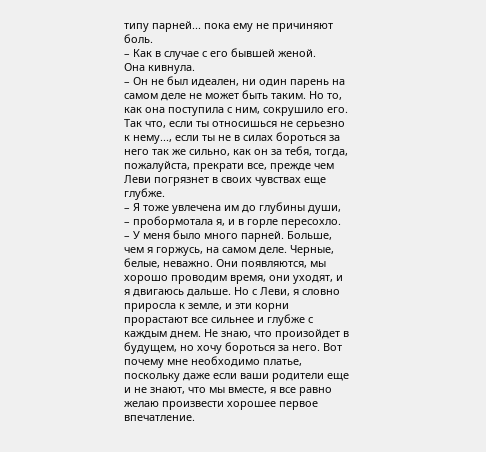типу парней... пока ему не причиняют боль.
– Как в случае с его бывшей женой.
Она кивнула.
– Он не был идеален, ни один парень на самом деле не может быть таким. Но то, как она поступила с ним, сокрушило его. Так что, если ты относишься не серьезно к нему..., если ты не в силах бороться за него так же сильно, как он за тебя, тогда, пожалуйста, прекрати все, прежде чем Леви погрязнет в своих чувствах еще глубже.
– Я тоже увлечена им до глубины души, – пробормотала я, и в горле пересохло. – У меня было много парней. Больше, чем я горжусь, на самом деле. Черные, белые, неважно. Они появляются, мы хорошо проводим время, они уходят, и я двигаюсь дальше. Но с Леви, я словно приросла к земле, и эти корни прорастают все сильнее и глубже с каждым днем. Не знаю, что произойдет в будущем, но хочу бороться за него. Вот почему мне необходимо платье, поскольку даже если ваши родители еще и не знают, что мы вместе, я все равно желаю произвести хорошее первое впечатление.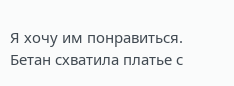Я хочу им понравиться.
Бетан схватила платье с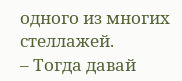одного из многих стеллажей.
– Тогда давай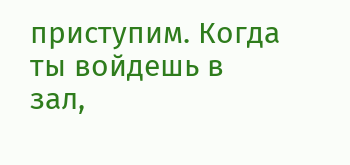приступим. Когда ты войдешь в зал,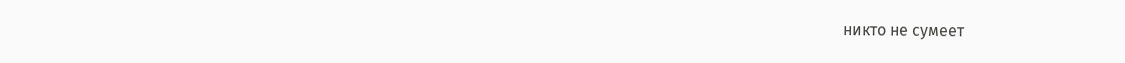никто не сумеет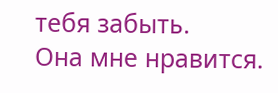тебя забыть.
Она мне нравится.